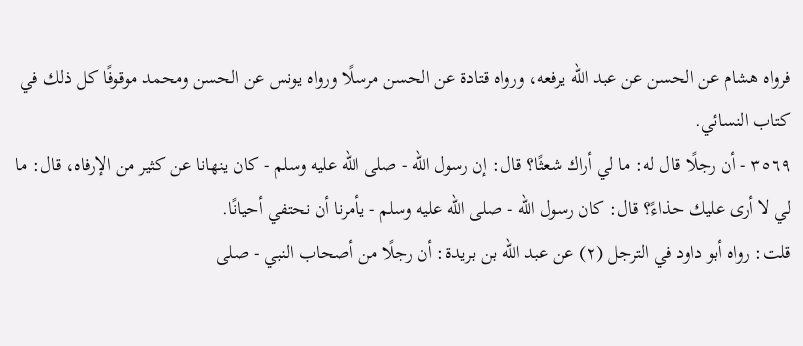فرواه هشام عن الحسن عن عبد الله يرفعه، ورواه قتادة عن الحسن مرسلًا ورواه يونس عن الحسن ومحمد موقوفًا كل ذلك في كتاب النسائي.
٣٥٦٩ - أن رجلًا قال له: ما لي أراك شعثًا؟ قال: إن رسول الله - صلى الله عليه وسلم - كان ينهانا عن كثير من الإرفاه، قال: ما لي لا أرى عليك حذاءً؟ قال: كان رسول الله - صلى الله عليه وسلم - يأمرنا أن نحتفي أحيانًا.
قلت: رواه أبو داود في الترجل (٢) عن عبد الله بن بريدة: أن رجلًا من أصحاب النبي - صلى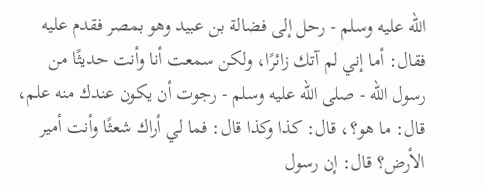الله عليه وسلم - رحل إلى فضالة بن عبيد وهو بمصر فقدم عليه فقال: أما إني لم آتك زائرًا، ولكن سمعت أنا وأنت حديثًا من رسول الله - صلى الله عليه وسلم - رجوت أن يكون عندك منه علم، قال: ما هو؟، قال: كذا وكذا قال: فما لي أراك شعثًا وأنت أمير الأرض؟ قال: إن رسول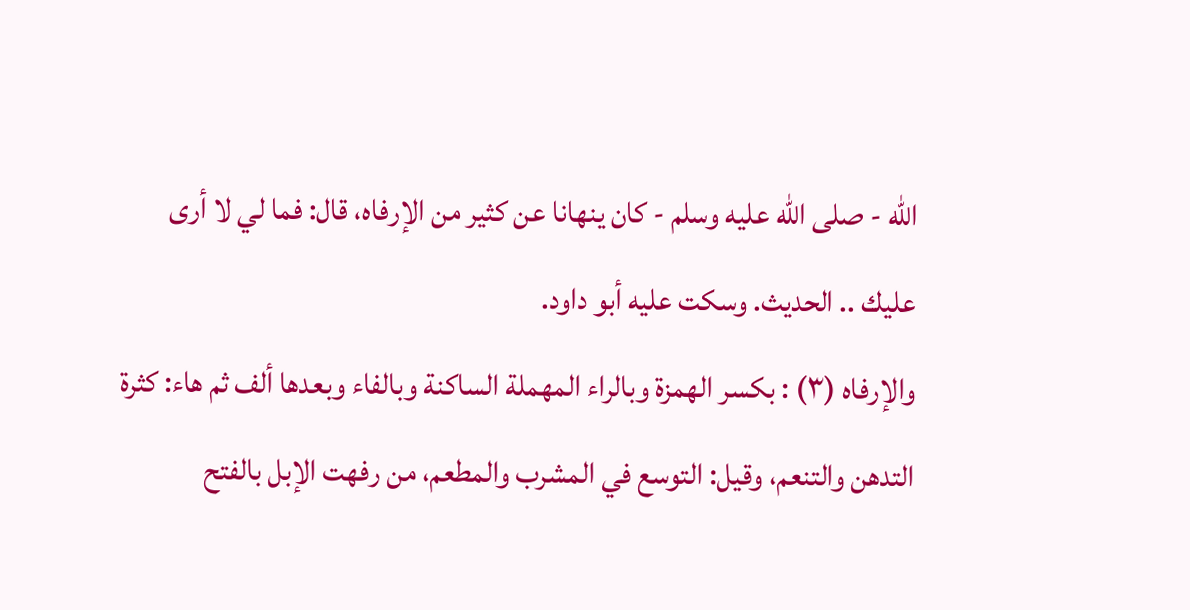الله - صلى الله عليه وسلم - كان ينهانا عن كثير من الإرفاه، قال: فما لي لا أرى عليك .. الحديث. وسكت عليه أبو داود.
والإرفاه (٣) : بكسر الهمزة وبالراء المهملة الساكنة وبالفاء وبعدها ألف ثم هاء: كثرة التدهن والتنعم، وقيل: التوسع في المشرب والمطعم، من رفهت الإبل بالفتح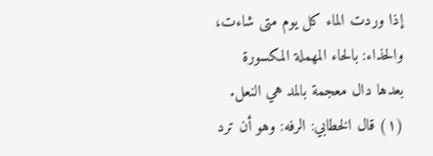إذا وردت الماء كل يوم متى شاءت، والحذاء: بالحاء المهملة المكسورة بعدها دال معجمة بالمد هي النعل.
(١) قال الخطابي: الرفه: وهو أن ترد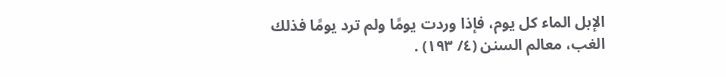الإبل الماء كل يوم، فإذا وردت يومًا ولم ترد يومًا فذلك الغب، معالم السنن (٤/ ١٩٣) .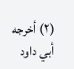(٢) أخرجه أبي داود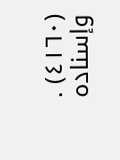(٤١٦٠) . وإسناده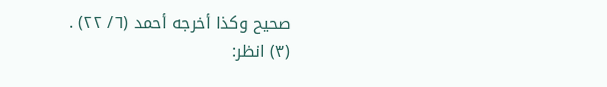صحيح وكذا أخرجه أحمد (٦/ ٢٢) .
(٣) انظر: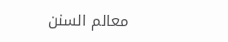معالم السنن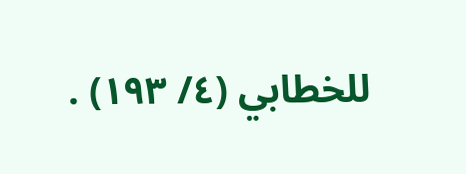للخطابي (٤/ ١٩٣) .